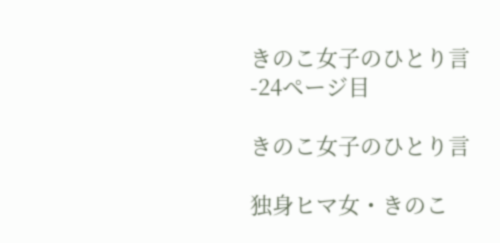きのこ女子のひとり言 -24ページ目

きのこ女子のひとり言

独身ヒマ女・きのこ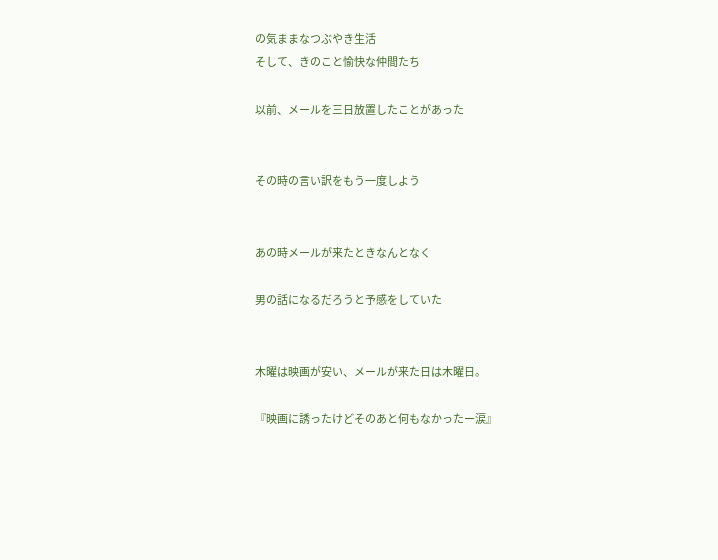の気ままなつぶやき生活
そして、きのこと愉快な仲間たち

以前、メールを三日放置したことがあった


その時の言い訳をもう一度しよう


あの時メールが来たときなんとなく

男の話になるだろうと予感をしていた


木曜は映画が安い、メールが来た日は木曜日。

『映画に誘ったけどそのあと何もなかったー涙』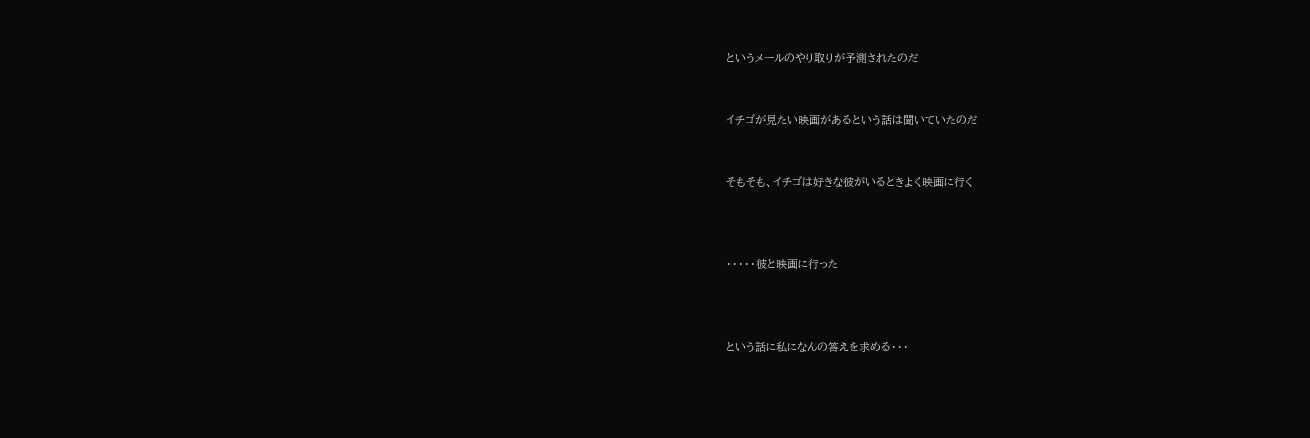というメールのやり取りが予測されたのだ


イチゴが見たい映画があるという話は聞いていたのだ


そもそも、イチゴは好きな彼がいるときよく映画に行く



・・・・・彼と映画に行った



という話に私になんの答えを求める・・・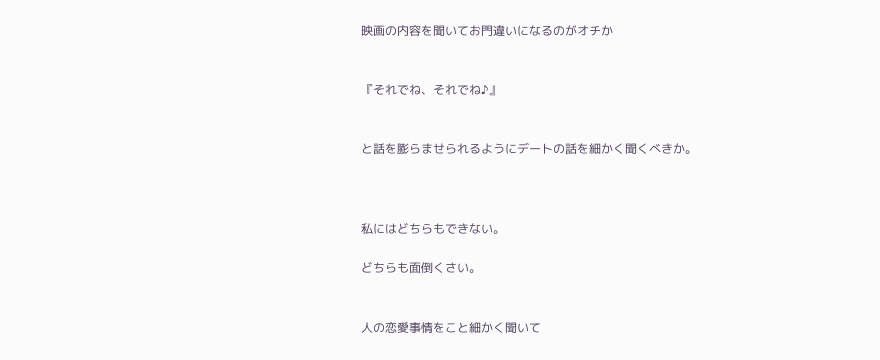映画の内容を聞いてお門違いになるのがオチか


『それでね、それでね♪』


と話を膨らませられるようにデートの話を細かく聞くべきか。



私にはどちらもできない。

どちらも面倒くさい。


人の恋愛事情をこと細かく聞いて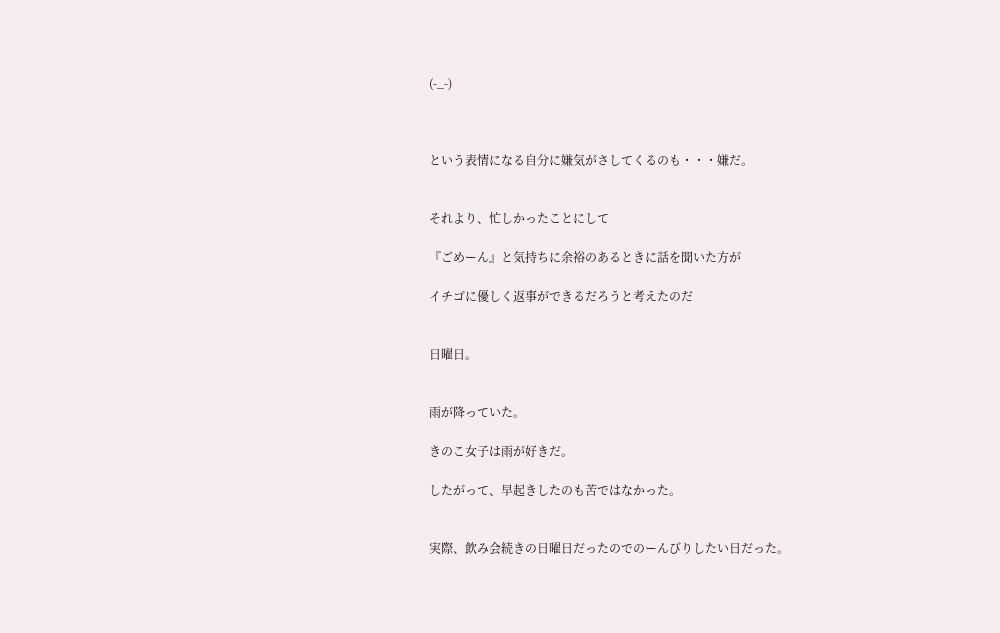(-_-)



という表情になる自分に嫌気がさしてくるのも・・・嫌だ。


それより、忙しかったことにして

『ごめーん』と気持ちに余裕のあるときに話を聞いた方が

イチゴに優しく返事ができるだろうと考えたのだ


日曜日。


雨が降っていた。

きのこ女子は雨が好きだ。

したがって、早起きしたのも苦ではなかった。


実際、飲み会続きの日曜日だったのでのーんびりしたい日だった。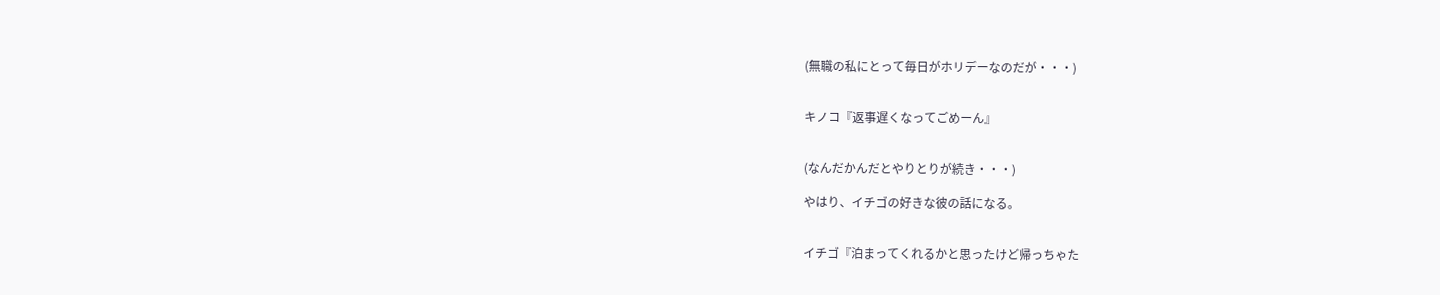(無職の私にとって毎日がホリデーなのだが・・・)


キノコ『返事遅くなってごめーん』


(なんだかんだとやりとりが続き・・・)

やはり、イチゴの好きな彼の話になる。


イチゴ『泊まってくれるかと思ったけど帰っちゃた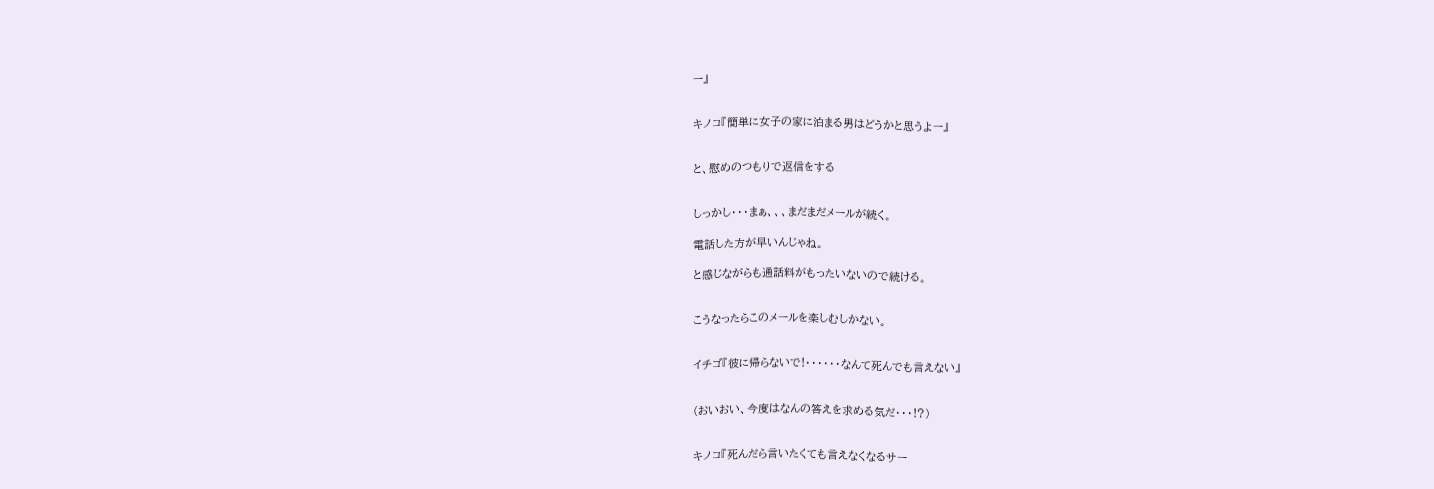ー』


キノコ『簡単に女子の家に泊まる男はどうかと思うよー』


と、慰めのつもりで返信をする


しっかし・・・まぁ、、、まだまだメールが続く。

電話した方が早いんじゃね。

と感じながらも通話料がもったいないので続ける。


こうなったらこのメールを楽しむしかない。


イチゴ『彼に帰らないで!・・・・・・なんて死んでも言えない』


(おいおい、今度はなんの答えを求める気だ・・・!?)


キノコ『死んだら言いたくても言えなくなるサー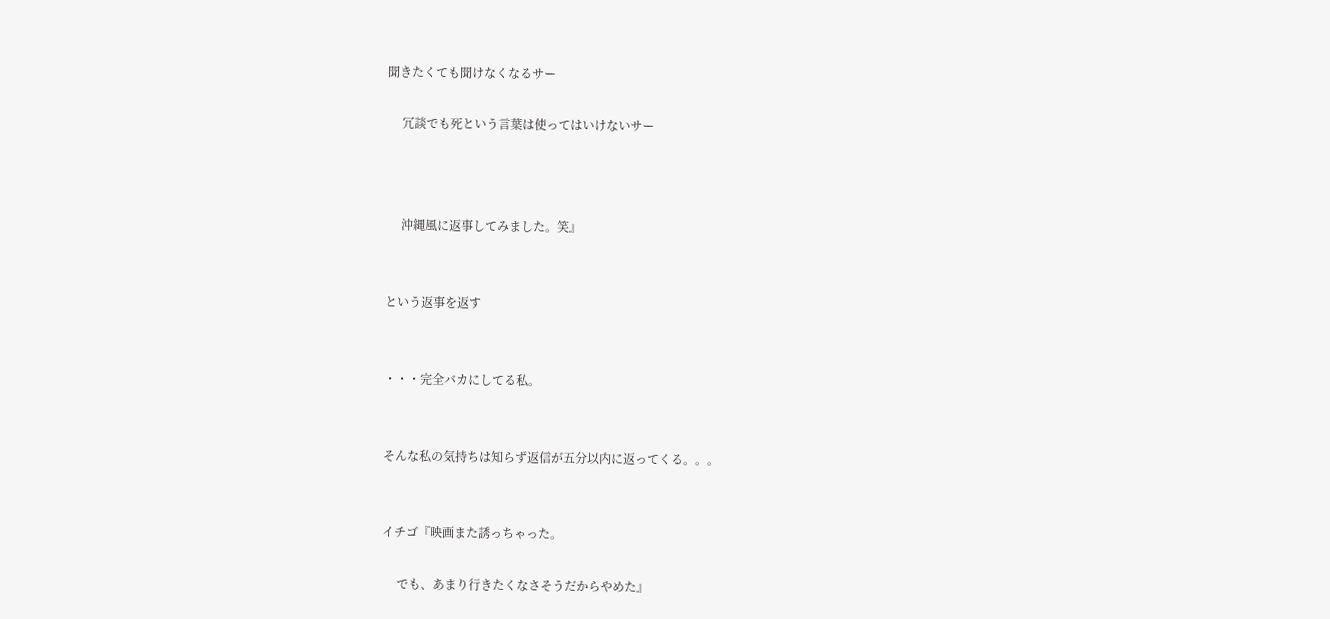聞きたくても聞けなくなるサー

     冗談でも死という言葉は使ってはいけないサー



     沖縄風に返事してみました。笑』


という返事を返す


・・・完全バカにしてる私。


そんな私の気持ちは知らず返信が五分以内に返ってくる。。。


イチゴ『映画また誘っちゃった。

     でも、あまり行きたくなさそうだからやめた』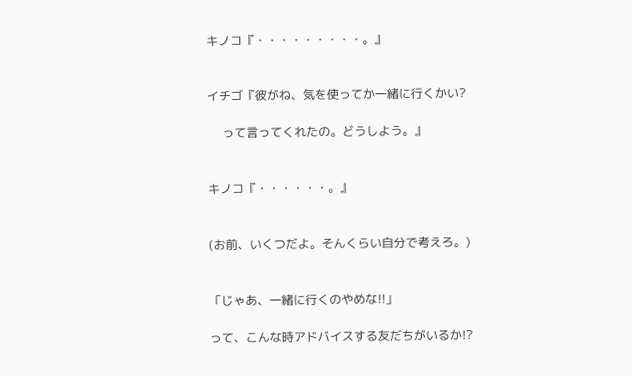キノコ『・・・・・・・・・。』


イチゴ『彼がね、気を使ってか一緒に行くかい?

     って言ってくれたの。どうしよう。』


キノコ『・・・・・・。』


(お前、いくつだよ。そんくらい自分で考えろ。)


「じゃあ、一緒に行くのやめな!!」

って、こんな時アドバイスする友だちがいるか!?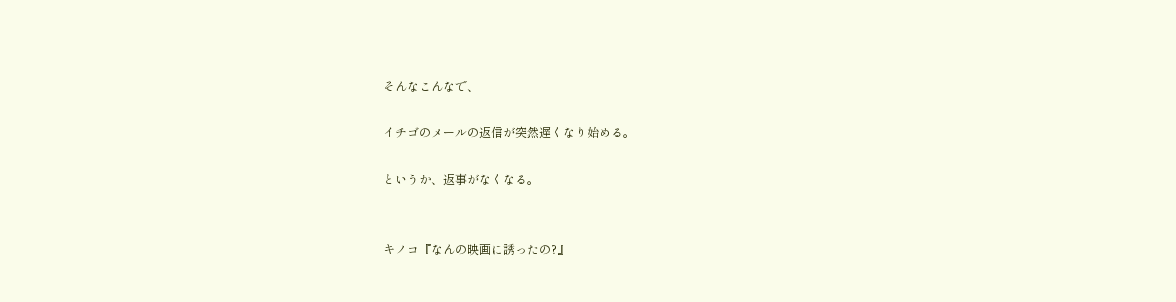そんなこんなで、

イチゴのメールの返信が突然遅くなり始める。

というか、返事がなくなる。


キノコ『なんの映画に誘ったの?』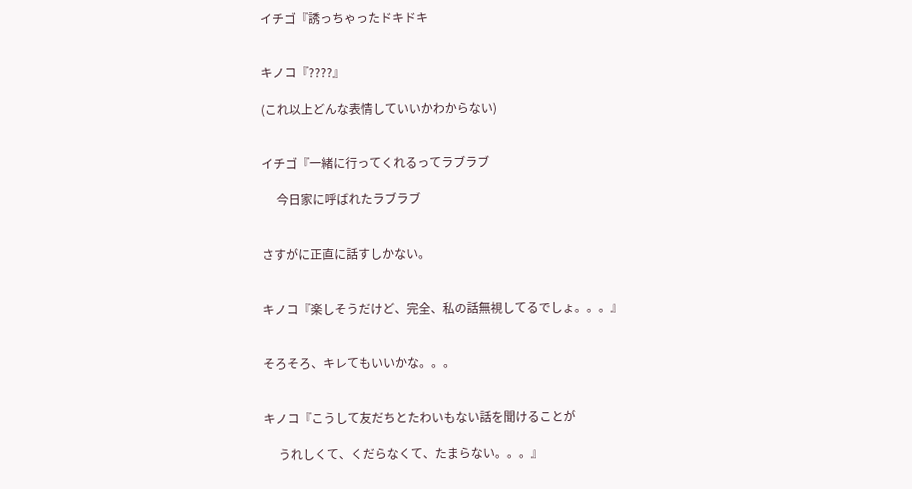イチゴ『誘っちゃったドキドキ


キノコ『????』

(これ以上どんな表情していいかわからない)


イチゴ『一緒に行ってくれるってラブラブ

     今日家に呼ばれたラブラブ


さすがに正直に話すしかない。


キノコ『楽しそうだけど、完全、私の話無視してるでしょ。。。』


そろそろ、キレてもいいかな。。。


キノコ『こうして友だちとたわいもない話を聞けることが

     うれしくて、くだらなくて、たまらない。。。』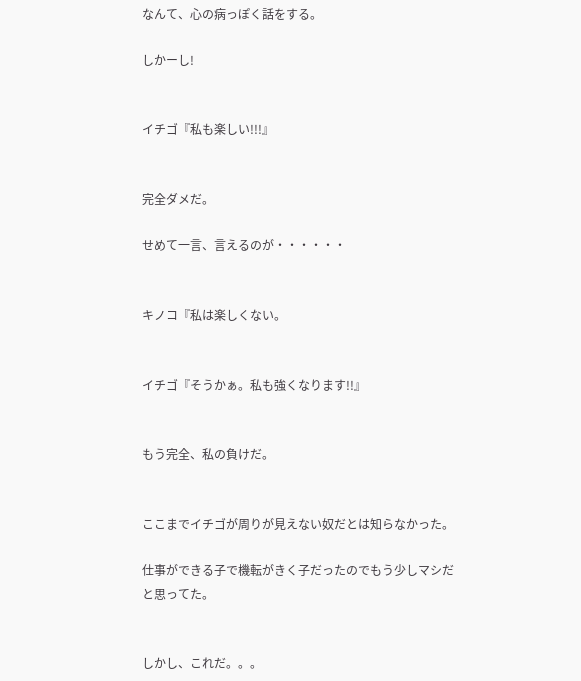なんて、心の病っぽく話をする。

しかーし!


イチゴ『私も楽しい!!!』


完全ダメだ。

せめて一言、言えるのが・・・・・・


キノコ『私は楽しくない。


イチゴ『そうかぁ。私も強くなります!!』


もう完全、私の負けだ。


ここまでイチゴが周りが見えない奴だとは知らなかった。

仕事ができる子で機転がきく子だったのでもう少しマシだと思ってた。


しかし、これだ。。。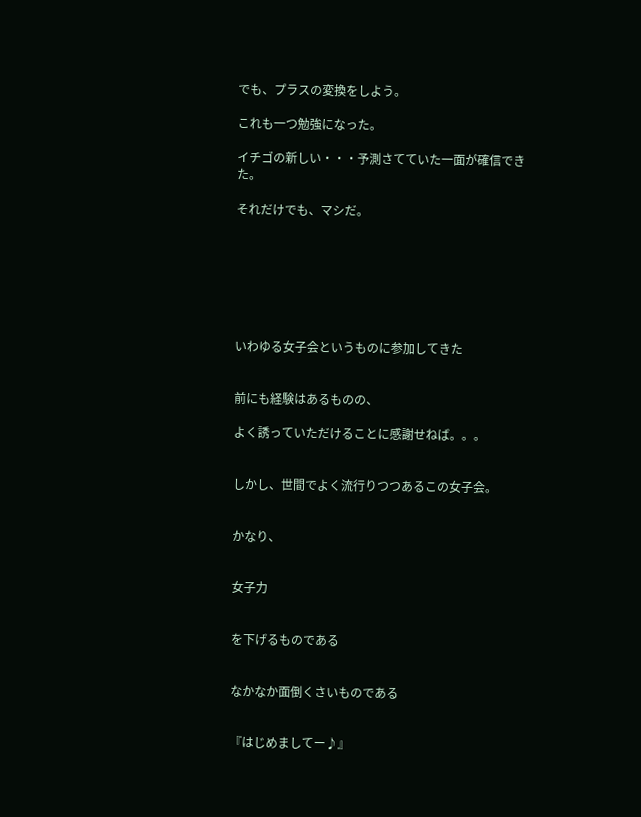でも、プラスの変換をしよう。

これも一つ勉強になった。

イチゴの新しい・・・予測さてていた一面が確信できた。

それだけでも、マシだ。







いわゆる女子会というものに参加してきた


前にも経験はあるものの、

よく誘っていただけることに感謝せねば。。。


しかし、世間でよく流行りつつあるこの女子会。


かなり、


女子力


を下げるものである


なかなか面倒くさいものである


『はじめましてー♪』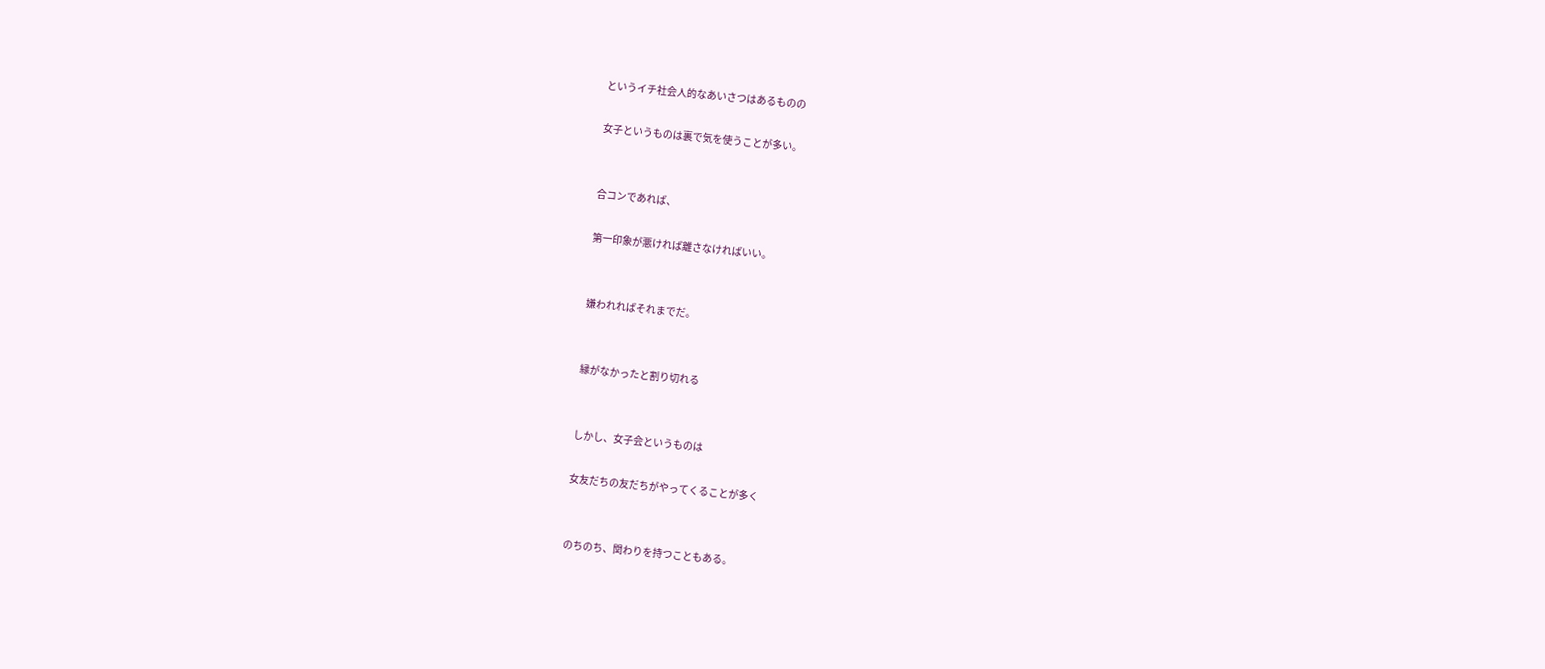というイチ社会人的なあいさつはあるものの

女子というものは裏で気を使うことが多い。


合コンであれば、

第一印象が悪ければ離さなければいい。


嫌われればそれまでだ。


縁がなかったと割り切れる


しかし、女子会というものは

女友だちの友だちがやってくることが多く


のちのち、関わりを持つこともある。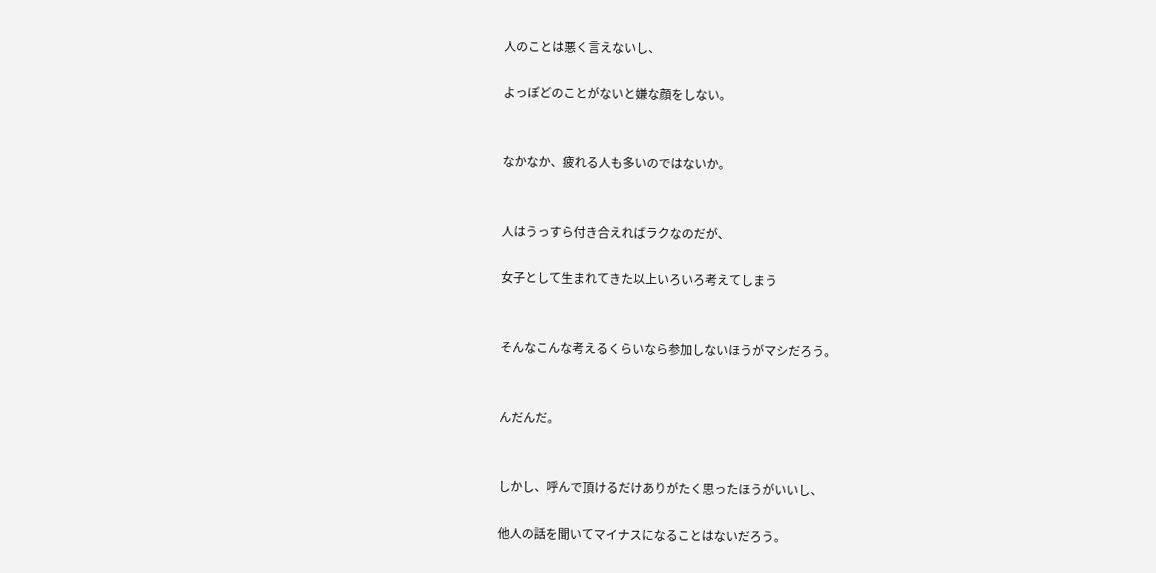人のことは悪く言えないし、

よっぽどのことがないと嫌な顔をしない。


なかなか、疲れる人も多いのではないか。


人はうっすら付き合えればラクなのだが、

女子として生まれてきた以上いろいろ考えてしまう


そんなこんな考えるくらいなら参加しないほうがマシだろう。


んだんだ。


しかし、呼んで頂けるだけありがたく思ったほうがいいし、

他人の話を聞いてマイナスになることはないだろう。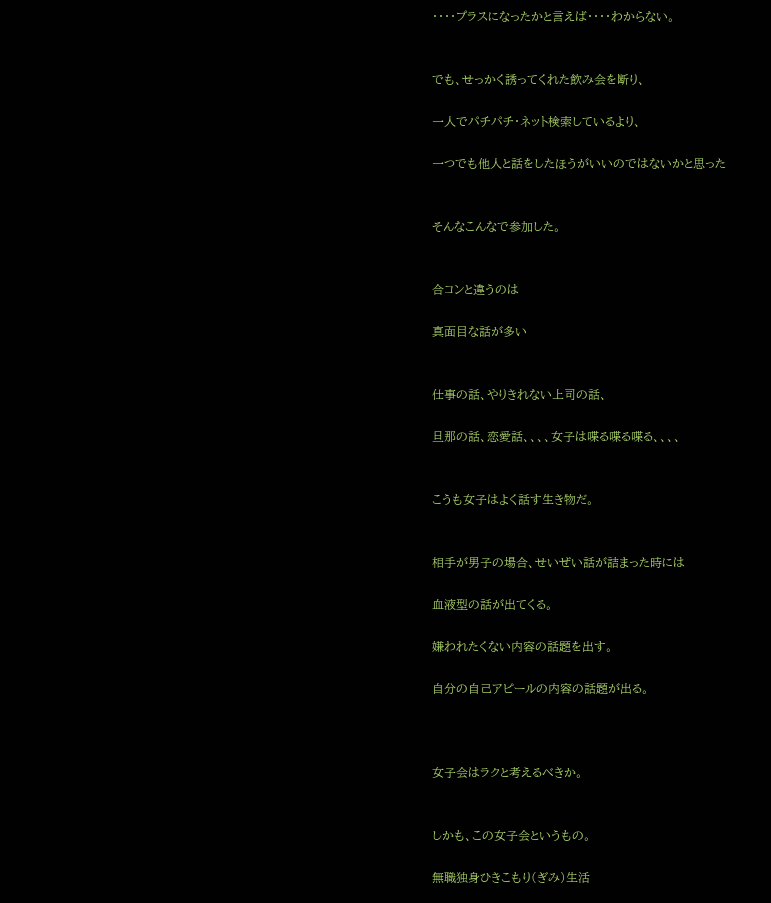・・・・プラスになったかと言えば・・・・わからない。


でも、せっかく誘ってくれた飲み会を断り、

一人でパチパチ・ネット検索しているより、

一つでも他人と話をしたほうがいいのではないかと思った


そんなこんなで参加した。


合コンと違うのは

真面目な話が多い


仕事の話、やりきれない上司の話、

旦那の話、恋愛話、、、、女子は喋る喋る喋る、、、、


こうも女子はよく話す生き物だ。


相手が男子の場合、せいぜい話が詰まった時には

血液型の話が出てくる。

嫌われたくない内容の話題を出す。

自分の自己アピールの内容の話題が出る。



女子会はラクと考えるべきか。


しかも、この女子会というもの。

無職独身ひきこもり(ぎみ)生活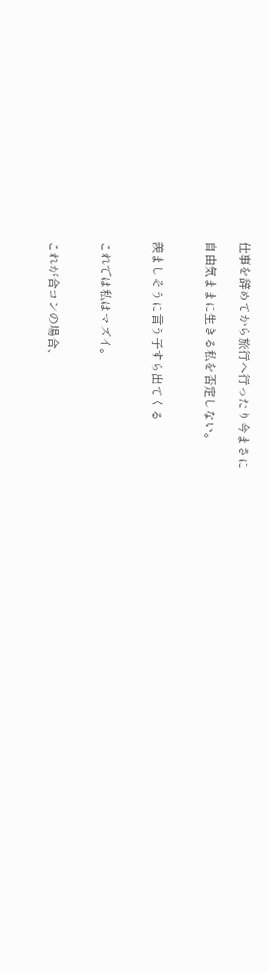仕事を辞めてから旅行へ行ったり今まさに

自由気ままに生きる私を否定しない。


羨ましそうに言う子すら出てくる


これでは私はマズイ。


これが合コンの場合、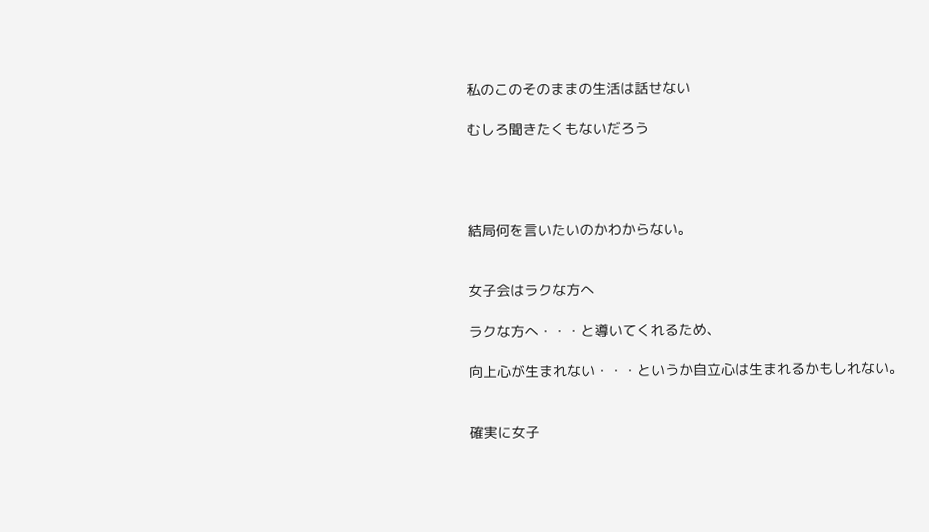私のこのそのままの生活は話せない

むしろ聞きたくもないだろう




結局何を言いたいのかわからない。


女子会はラクな方へ

ラクな方へ・・・と導いてくれるため、

向上心が生まれない・・・というか自立心は生まれるかもしれない。


確実に女子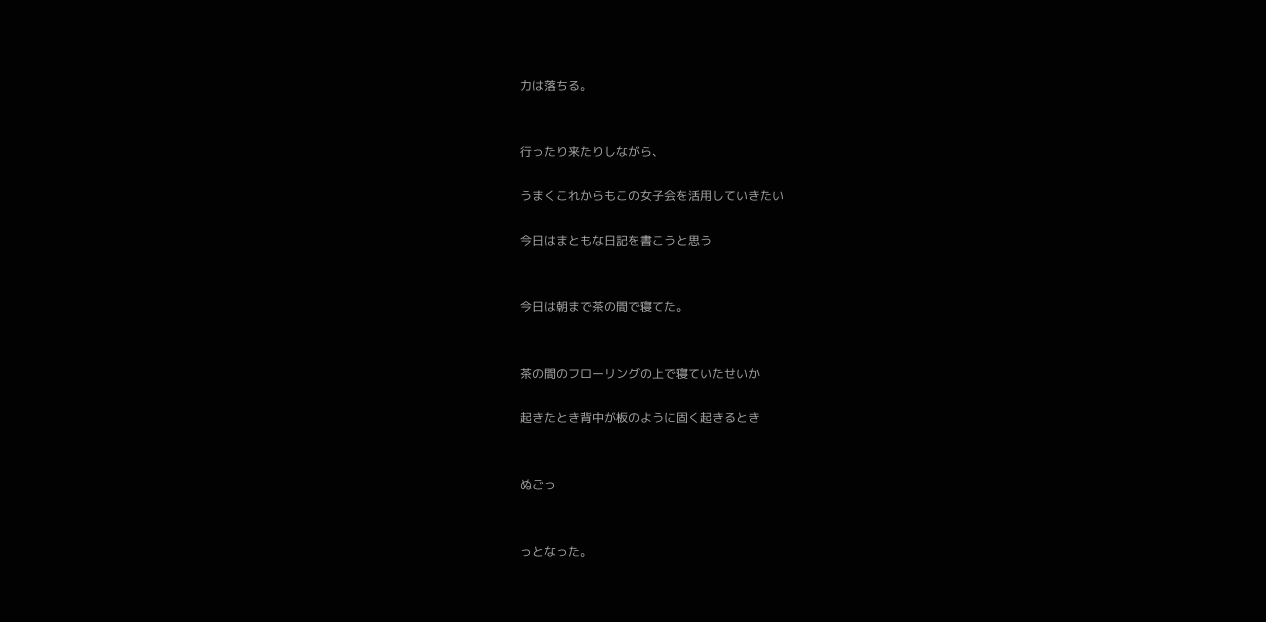力は落ちる。


行ったり来たりしながら、

うまくこれからもこの女子会を活用していきたい

今日はまともな日記を書こうと思う


今日は朝まで茶の間で寝てた。


茶の間のフローリングの上で寝ていたせいか

起きたとき背中が板のように固く起きるとき


ぬごっ


っとなった。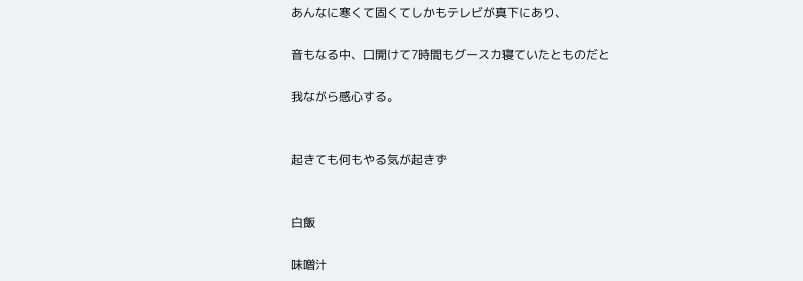あんなに寒くて固くてしかもテレビが真下にあり、

音もなる中、口開けて7時間もグースカ寝ていたとものだと

我ながら感心する。


起きても何もやる気が起きず


白飯

味噌汁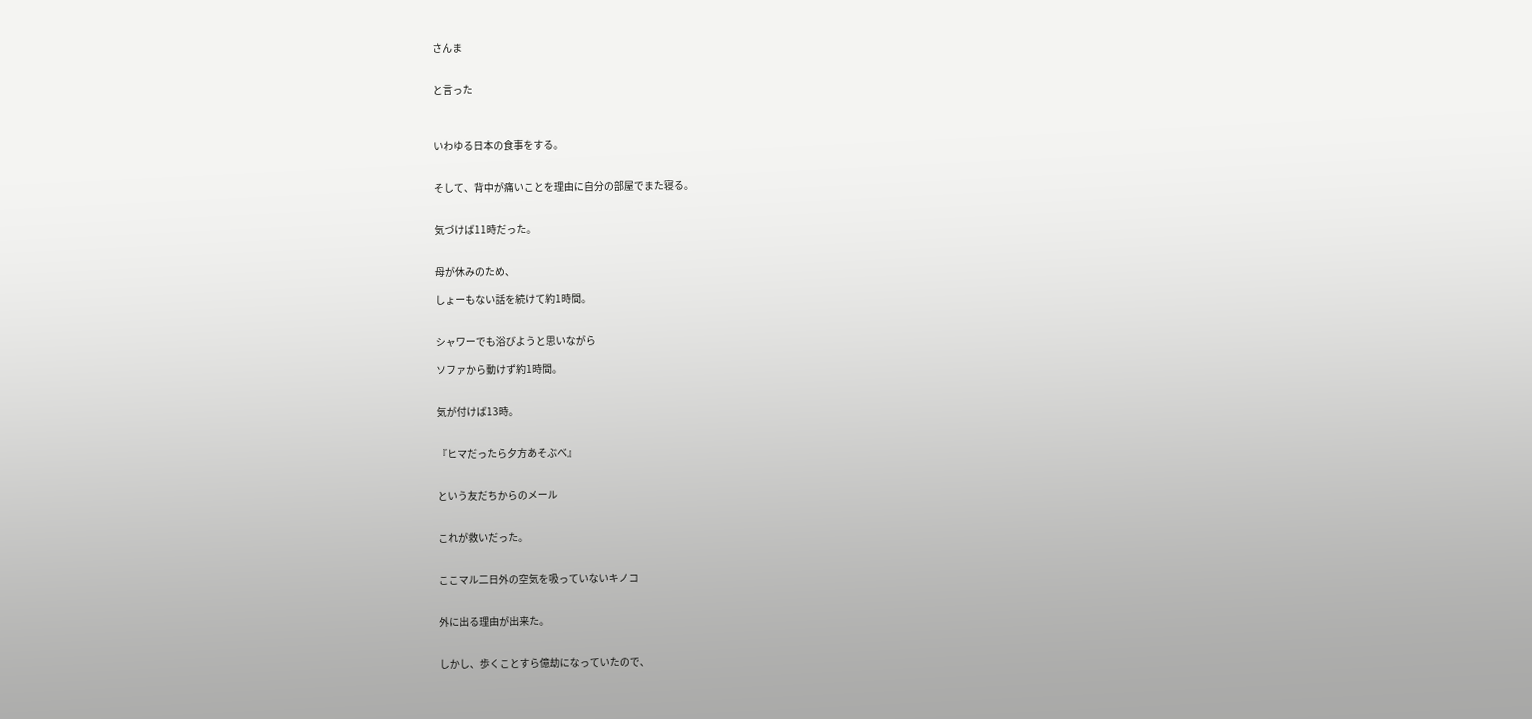さんま


と言った



いわゆる日本の食事をする。


そして、背中が痛いことを理由に自分の部屋でまた寝る。


気づけば11時だった。


母が休みのため、

しょーもない話を続けて約1時間。


シャワーでも浴びようと思いながら

ソファから動けず約1時間。


気が付けば13時。


『ヒマだったら夕方あそぶべ』


という友だちからのメール


これが救いだった。


ここマル二日外の空気を吸っていないキノコ


外に出る理由が出来た。


しかし、歩くことすら億劫になっていたので、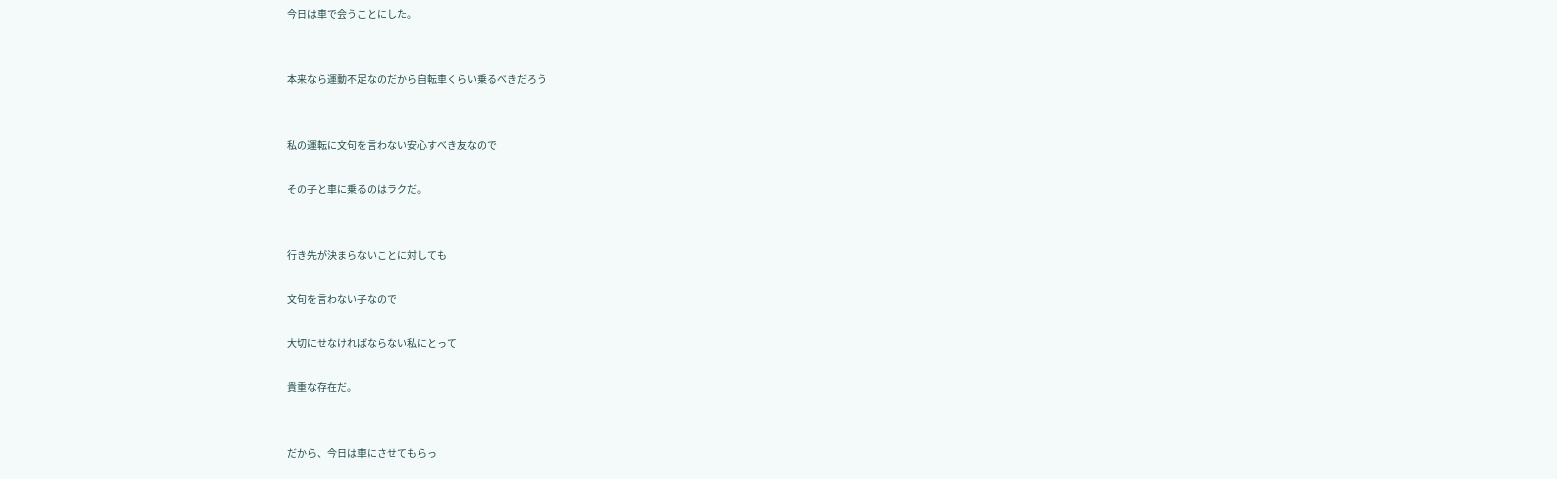今日は車で会うことにした。


本来なら運動不足なのだから自転車くらい乗るべきだろう


私の運転に文句を言わない安心すべき友なので

その子と車に乗るのはラクだ。


行き先が決まらないことに対しても

文句を言わない子なので

大切にせなければならない私にとって

貴重な存在だ。


だから、今日は車にさせてもらっ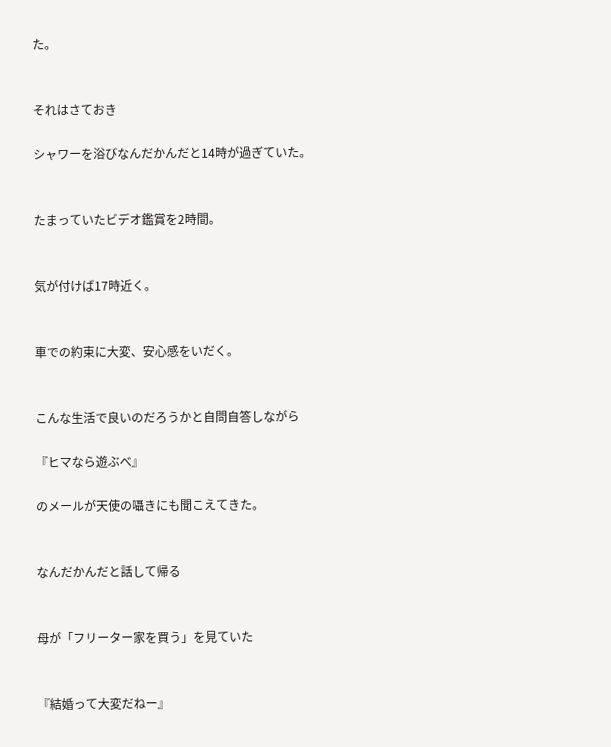た。


それはさておき

シャワーを浴びなんだかんだと14時が過ぎていた。


たまっていたビデオ鑑賞を2時間。


気が付けば17時近く。


車での約束に大変、安心感をいだく。


こんな生活で良いのだろうかと自問自答しながら

『ヒマなら遊ぶべ』

のメールが天使の囁きにも聞こえてきた。


なんだかんだと話して帰る


母が「フリーター家を買う」を見ていた


『結婚って大変だねー』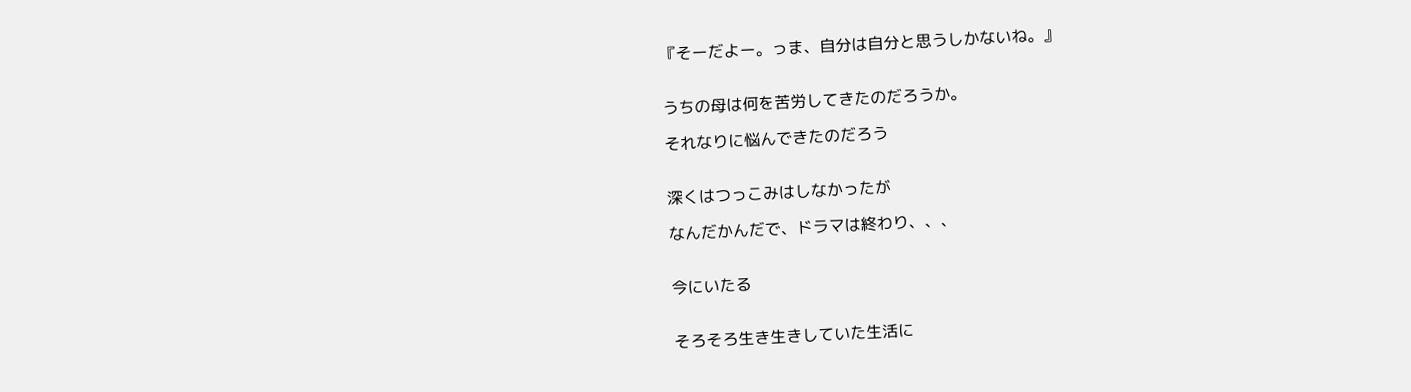『そーだよー。っま、自分は自分と思うしかないね。』


うちの母は何を苦労してきたのだろうか。

それなりに悩んできたのだろう


深くはつっこみはしなかったが

なんだかんだで、ドラマは終わり、、、


今にいたる


そろそろ生き生きしていた生活に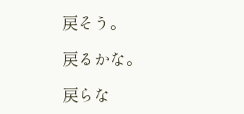戻そう。

戻るかな。

戻らな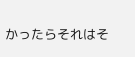かったらそれはそ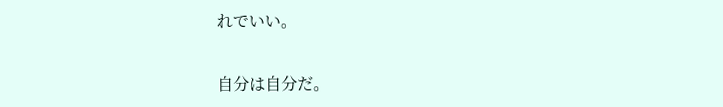れでいい。


自分は自分だ。